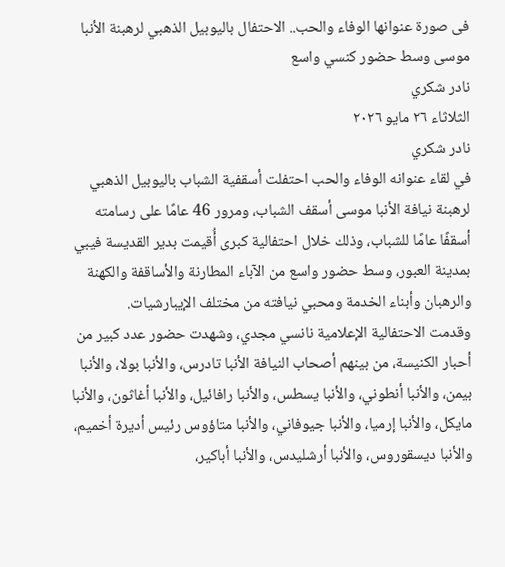فى صورة عنوانها الوفاء والحب.. الاحتفال باليوبيل الذهبي لرهبنة الأنبا موسى وسط حضور كنسي واسع
نادر شكري
الثلاثاء ٢٦ مايو ٢٠٢٦
نادر شكري
في لقاء عنوانه الوفاء والحب احتفلت أسقفية الشباب باليوبيل الذهبي لرهبنة نيافة الأنبا موسى أسقف الشباب، ومرور 46 عامًا على رسامته أسقفًا عامًا للشباب، وذلك خلال احتفالية كبرى أُقيمت بدير القديسة فيبي بمدينة العبور، وسط حضور واسع من الآباء المطارنة والأساقفة والكهنة والرهبان وأبناء الخدمة ومحبي نيافته من مختلف الإيبارشيات.
وقدمت الاحتفالية الإعلامية نانسي مجدي، وشهدت حضور عدد كبير من أحبار الكنيسة، من بينهم أصحاب النيافة الأنبا تادرس، والأنبا بولا، والأنبا بيمن، والأنبا أنطوني، والأنبا يسطس، والأنبا رافائيل، والأنبا أغاثون، والأنبا مايكل، والأنبا إرميا، والأنبا جيوفاني، والأنبا متاؤوس رئيس أديرة أخميم، والأنبا ديسقوروس، والأنبا أرشليدس، والأنبا أباكير،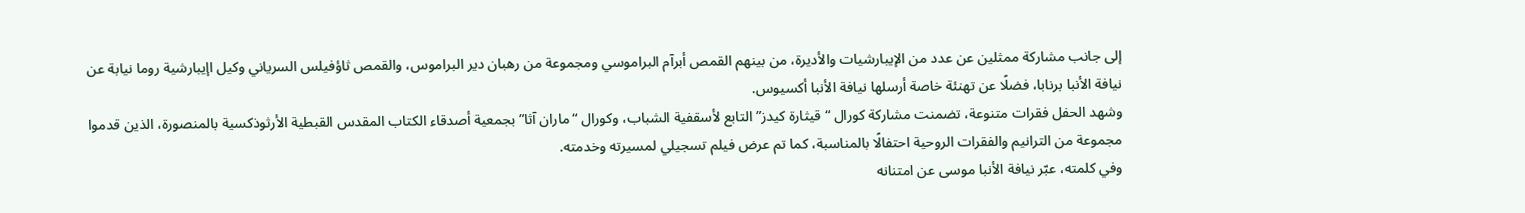إلى جانب مشاركة ممثلين عن عدد من الإيبارشيات والأديرة، من بينهم القمص أبرآم البراموسي ومجموعة من رهبان دير البراموس، والقمص ثاؤفيلس السرياني وكيل اإيبارشية روما نيابة عن نيافة الأنبا برنابا، فضلًا عن تهنئة خاصة أرسلها نيافة الأنبا أكسيوس.
وشهد الحفل فقرات متنوعة، تضمنت مشاركة كورال “قيثارة كيدز” التابع لأسقفية الشباب، وكورال “ماران آثا” بجمعية أصدقاء الكتاب المقدس القبطية الأرثوذكسية بالمنصورة، الذين قدموا مجموعة من الترانيم والفقرات الروحية احتفالًا بالمناسبة، كما تم عرض فيلم تسجيلي لمسيرته وخدمته.
وفي كلمته، عبّر نيافة الأنبا موسى عن امتنانه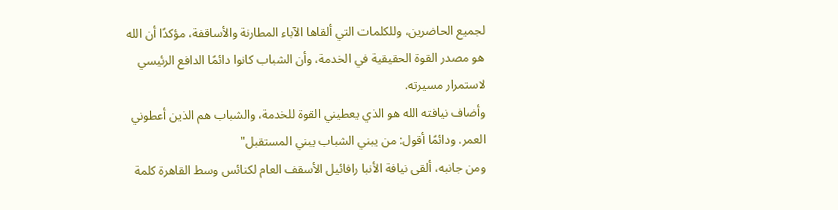لجميع الحاضرين، وللكلمات التي ألقاها الآباء المطارنة والأساقفة، مؤكدًا أن الله هو مصدر القوة الحقيقية في الخدمة، وأن الشباب كانوا دائمًا الدافع الرئيسي لاستمرار مسيرته.
وأضاف نيافته الله هو الذي يعطيني القوة للخدمة، والشباب هم الذين أعطوني العمر. ودائمًا أقول: من يبني الشباب يبني المستقبل"
ومن جانبه، ألقى نيافة الأنبا رافائيل الأسقف العام لكنائس وسط القاهرة كلمة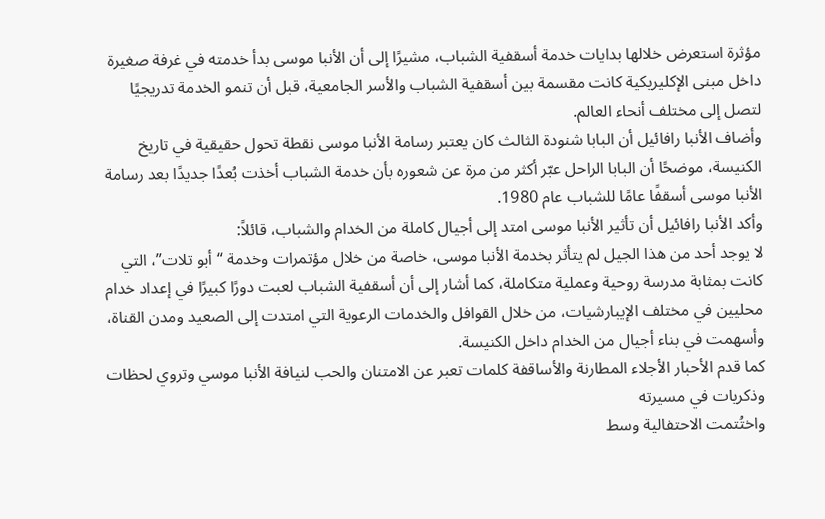مؤثرة استعرض خلالها بدايات خدمة أسقفية الشباب، مشيرًا إلى أن الأنبا موسى بدأ خدمته في غرفة صغيرة داخل مبنى الإكليريكية كانت مقسمة بين أسقفية الشباب والأسر الجامعية، قبل أن تنمو الخدمة تدريجيًا لتصل إلى مختلف أنحاء العالم.
وأضاف الأنبا رافائيل أن البابا شنودة الثالث كان يعتبر رسامة الأنبا موسى نقطة تحول حقيقية في تاريخ الكنيسة، موضحًا أن البابا الراحل عبّر أكثر من مرة عن شعوره بأن خدمة الشباب أخذت بُعدًا جديدًا بعد رسامة الأنبا موسى أسقفًا عامًا للشباب عام 1980.
وأكد الأنبا رافائيل أن تأثير الأنبا موسى امتد إلى أجيال كاملة من الخدام والشباب، قائلاً:
لا يوجد أحد من هذا الجيل لم يتأثر بخدمة الأنبا موسى، خاصة من خلال مؤتمرات وخدمة “أبو تلات”، التي كانت بمثابة مدرسة روحية وعملية متكاملة، كما أشار إلى أن أسقفية الشباب لعبت دورًا كبيرًا في إعداد خدام محليين في مختلف الإيبارشيات، من خلال القوافل والخدمات الرعوية التي امتدت إلى الصعيد ومدن القناة، وأسهمت في بناء أجيال من الخدام داخل الكنيسة.
كما قدم الأحبار الأجلاء المطارنة والأساقفة كلمات تعبر عن الامتنان والحب لنيافة الأنبا موسي وتروي لحظات وذكريات في مسيرته
واختُتمت الاحتفالية وسط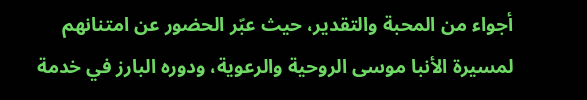أجواء من المحبة والتقدير، حيث عبّر الحضور عن امتنانهم لمسيرة الأنبا موسى الروحية والرعوية، ودوره البارز في خدمة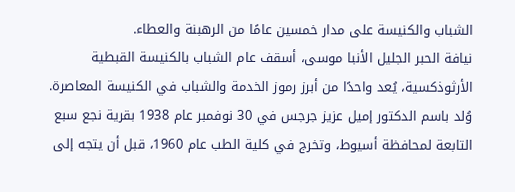الشباب والكنيسة على مدار خمسين عامًا من الرهبنة والعطاء.
نيافة الحبر الجليل الأنبا موسى، أسقف عام الشباب بالكنيسة القبطية الأرثوذكسية، يُعد واحدًا من أبرز رموز الخدمة والشباب في الكنيسة المعاصرة. وُلد باسم الدكتور إميل عزيز جرجس في 30 نوفمبر عام 1938 بقرية نجع سبع التابعة لمحافظة أسيوط، وتخرج في كلية الطب عام 1960، قبل أن يتجه إلى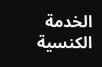الخدمة الكنسية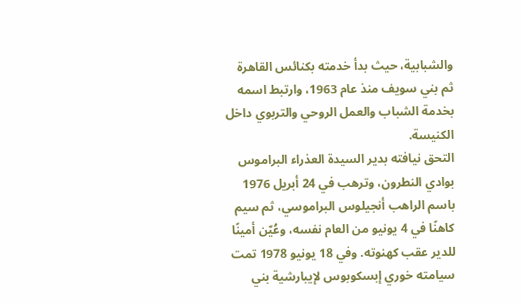والشبابية، حيث بدأ خدمته بكنائس القاهرة ثم بني سويف منذ عام 1963، وارتبط اسمه بخدمة الشباب والعمل الروحي والتربوي داخل الكنيسة.
التحق نيافته بدير السيدة العذراء البراموس بوادي النطرون، وترهب في 24 أبريل 1976 باسم الراهب أنجيلوس البراموسي، ثم سيم كاهنًا في 4 يونيو من العام نفسه، وعُيّن أمينًا للدير عقب كهنوته. وفي 18 يونيو 1978 تمت سيامته خوري إبسكوبوس لإيبارشية بني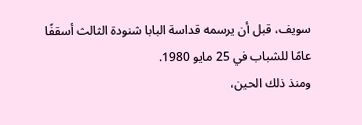سويف، قبل أن يرسمه قداسة البابا شنودة الثالث أسقفًا عامًا للشباب في 25 مايو 1980.
ومنذ ذلك الحين،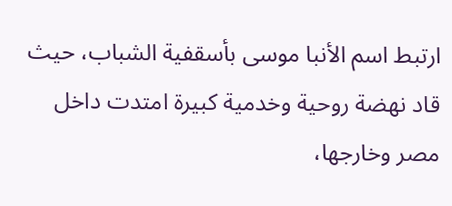ارتبط اسم الأنبا موسى بأسقفية الشباب، حيث قاد نهضة روحية وخدمية كبيرة امتدت داخل مصر وخارجها،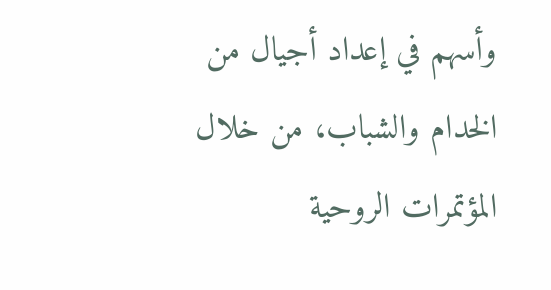وأسهم في إعداد أجيال من الخدام والشباب، من خلال المؤتمرات الروحية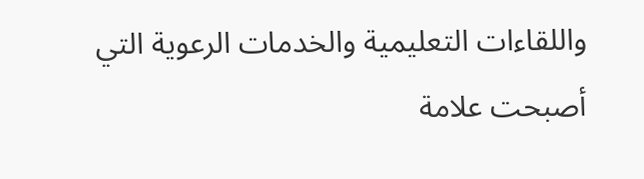واللقاءات التعليمية والخدمات الرعوية التي أصبحت علامة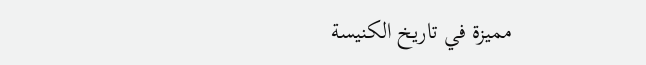مميزة في تاريخ الكنيسة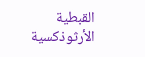القبطية الأرثوذكسية